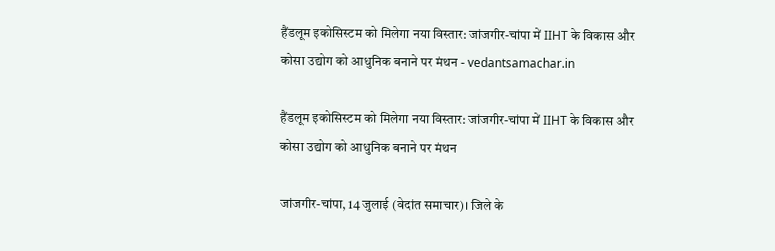हैंडलूम इकोसिस्टम को मिलेगा नया विस्तार: जांजगीर-चांपा में IIHT के विकास और कोसा उद्योग को आधुनिक बनाने पर मंथन - vedantsamachar.in

हैंडलूम इकोसिस्टम को मिलेगा नया विस्तार: जांजगीर-चांपा में IIHT के विकास और कोसा उद्योग को आधुनिक बनाने पर मंथन

जांजगीर-चांपा, 14 जुलाई (वेदांत समाचार)। जिले के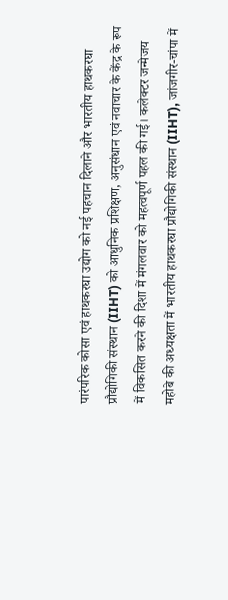पारंपरिक कोसा एवं हाथकरघा उद्योग को नई पहचान दिलाने और भारतीय हाथकरघा प्रौद्योगिकी संस्थान (IIHT) को आधुनिक प्रशिक्षण, अनुसंधान एवं नवाचार के केंद्र के रूप में विकसित करने की दिशा में मंगलवार को महत्वपूर्ण पहल की गई। कलेक्टर जन्मेजय महोबे की अध्यक्षता में भारतीय हाथकरघा प्रौद्योगिकी संस्थान (IIHT), जांजगीर-चांपा में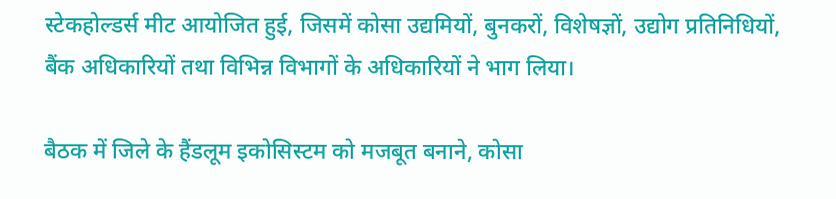स्टेकहोल्डर्स मीट आयोजित हुई, जिसमें कोसा उद्यमियों, बुनकरों, विशेषज्ञों, उद्योग प्रतिनिधियों, बैंक अधिकारियों तथा विभिन्न विभागों के अधिकारियों ने भाग लिया।

बैठक में जिले के हैंडलूम इकोसिस्टम को मजबूत बनाने, कोसा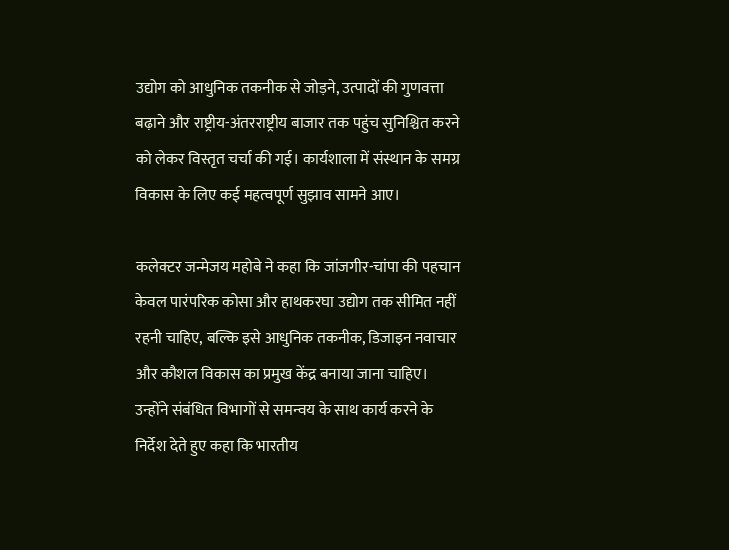उद्योग को आधुनिक तकनीक से जोड़ने, उत्पादों की गुणवत्ता बढ़ाने और राष्ट्रीय-अंतरराष्ट्रीय बाजार तक पहुंच सुनिश्चित करने को लेकर विस्तृत चर्चा की गई। कार्यशाला में संस्थान के समग्र विकास के लिए कई महत्वपूर्ण सुझाव सामने आए।

कलेक्टर जन्मेजय महोबे ने कहा कि जांजगीर-चांपा की पहचान केवल पारंपरिक कोसा और हाथकरघा उद्योग तक सीमित नहीं रहनी चाहिए, बल्कि इसे आधुनिक तकनीक, डिजाइन नवाचार और कौशल विकास का प्रमुख केंद्र बनाया जाना चाहिए। उन्होंने संबंधित विभागों से समन्वय के साथ कार्य करने के निर्देश देते हुए कहा कि भारतीय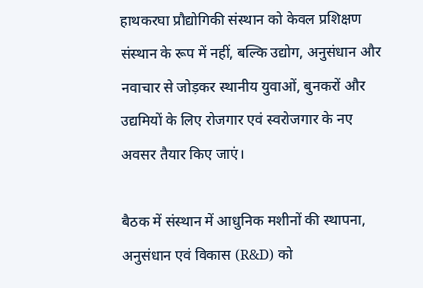हाथकरघा प्रौद्योगिकी संस्थान को केवल प्रशिक्षण संस्थान के रूप में नहीं, बल्कि उद्योग, अनुसंधान और नवाचार से जोड़कर स्थानीय युवाओं, बुनकरों और उद्यमियों के लिए रोजगार एवं स्वरोजगार के नए अवसर तैयार किए जाएं।

बैठक में संस्थान में आधुनिक मशीनों की स्थापना, अनुसंधान एवं विकास (R&D) को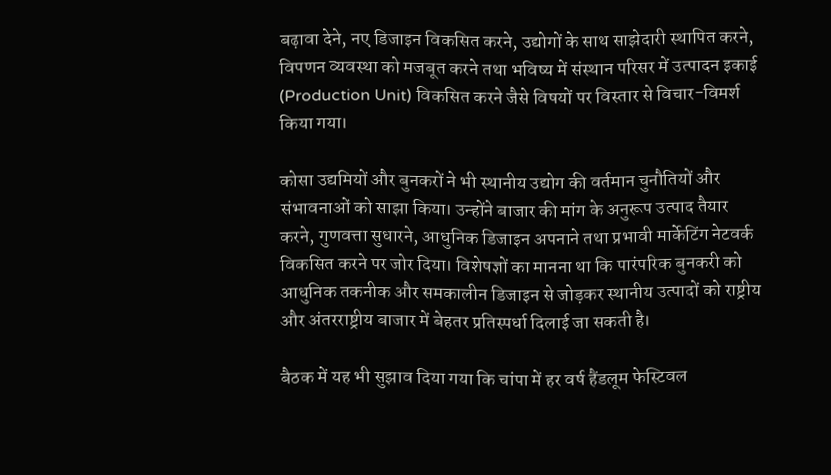बढ़ावा देने, नए डिजाइन विकसित करने, उद्योगों के साथ साझेदारी स्थापित करने, विपणन व्यवस्था को मजबूत करने तथा भविष्य में संस्थान परिसर में उत्पादन इकाई (Production Unit) विकसित करने जैसे विषयों पर विस्तार से विचार-विमर्श किया गया।

कोसा उद्यमियों और बुनकरों ने भी स्थानीय उद्योग की वर्तमान चुनौतियों और संभावनाओं को साझा किया। उन्होंने बाजार की मांग के अनुरूप उत्पाद तैयार करने, गुणवत्ता सुधारने, आधुनिक डिजाइन अपनाने तथा प्रभावी मार्केटिंग नेटवर्क विकसित करने पर जोर दिया। विशेषज्ञों का मानना था कि पारंपरिक बुनकरी को आधुनिक तकनीक और समकालीन डिजाइन से जोड़कर स्थानीय उत्पादों को राष्ट्रीय और अंतरराष्ट्रीय बाजार में बेहतर प्रतिस्पर्धा दिलाई जा सकती है।

बैठक में यह भी सुझाव दिया गया कि चांपा में हर वर्ष हैंडलूम फेस्टिवल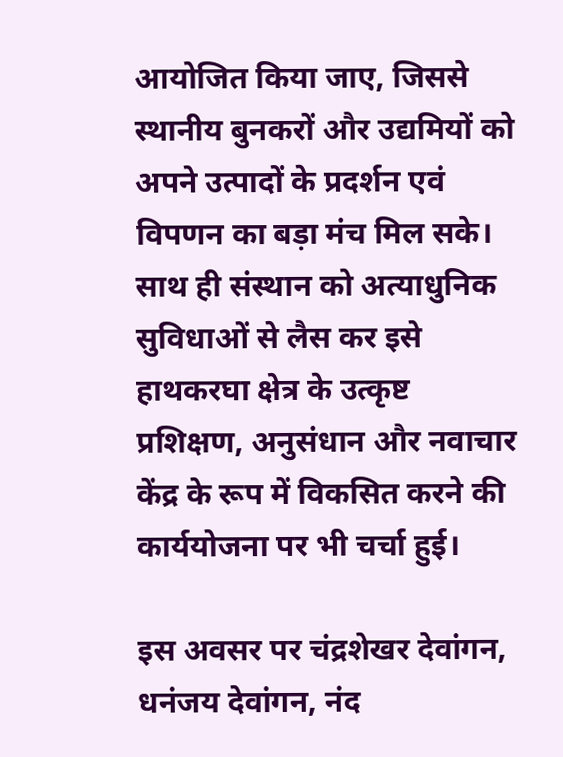आयोजित किया जाए, जिससे स्थानीय बुनकरों और उद्यमियों को अपने उत्पादों के प्रदर्शन एवं विपणन का बड़ा मंच मिल सके। साथ ही संस्थान को अत्याधुनिक सुविधाओं से लैस कर इसे हाथकरघा क्षेत्र के उत्कृष्ट प्रशिक्षण, अनुसंधान और नवाचार केंद्र के रूप में विकसित करने की कार्ययोजना पर भी चर्चा हुई।

इस अवसर पर चंद्रशेखर देवांगन, धनंजय देवांगन, नंद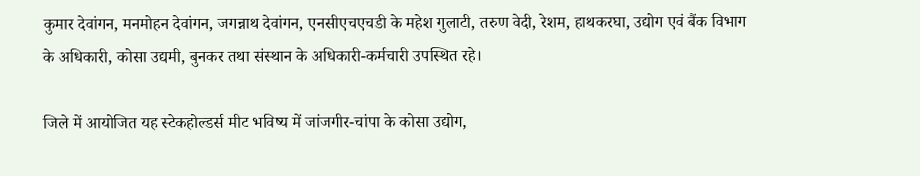कुमार देवांगन, मनमोहन देवांगन, जगन्नाथ देवांगन, एनसीएचएचडी के महेश गुलाटी, तरुण वेदी, रेशम, हाथकरघा, उद्योग एवं बैंक विभाग के अधिकारी, कोसा उद्यमी, बुनकर तथा संस्थान के अधिकारी-कर्मचारी उपस्थित रहे।

जिले में आयोजित यह स्टेकहोल्डर्स मीट भविष्य में जांजगीर-चांपा के कोसा उद्योग,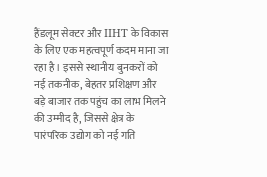हैंडलूम सेक्टर और IIHT के विकास के लिए एक महत्वपूर्ण कदम माना जा रहा है। इससे स्थानीय बुनकरों को नई तकनीक, बेहतर प्रशिक्षण और बड़े बाजार तक पहुंच का लाभ मिलने की उम्मीद है, जिससे क्षेत्र के पारंपरिक उद्योग को नई गति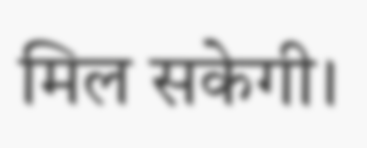मिल सकेगी।